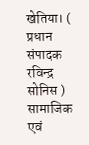खेतिया। ( प्रधान संपादक रविन्द्र सोनिस ) सामाजिक एवं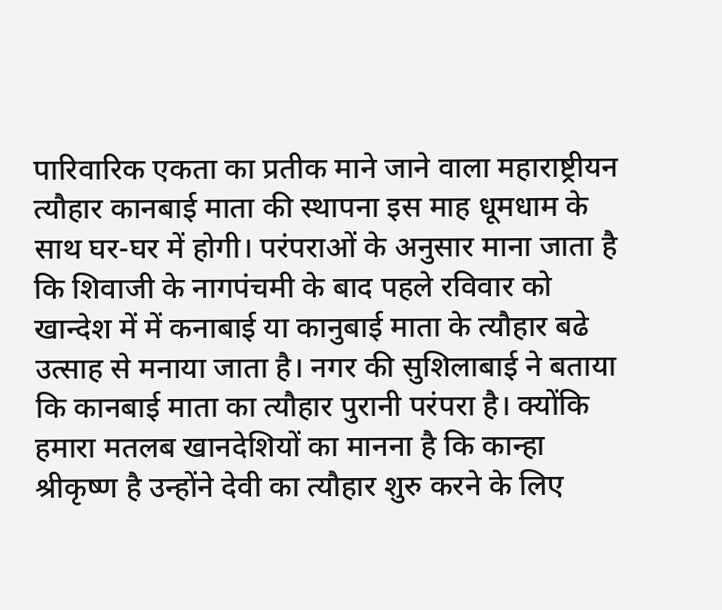पारिवारिक एकता का प्रतीक माने जाने वाला महाराष्ट्रीयन त्यौहार कानबाई माता की स्थापना इस माह धूमधाम के साथ घर-घर में होगी। परंपराओं के अनुसार माना जाता है कि शिवाजी के नागपंचमी के बाद पहले रविवार को खान्देश में में कनाबाई या कानुबाई माता के त्यौहार बढे उत्साह से मनाया जाता है। नगर की सुशिलाबाई ने बताया कि कानबाई माता का त्यौहार पुरानी परंपरा है। क्योंकि हमारा मतलब खानदेशियों का मानना है कि कान्हा श्रीकृष्ण है उन्होंने देवी का त्यौहार शुरु करने के लिए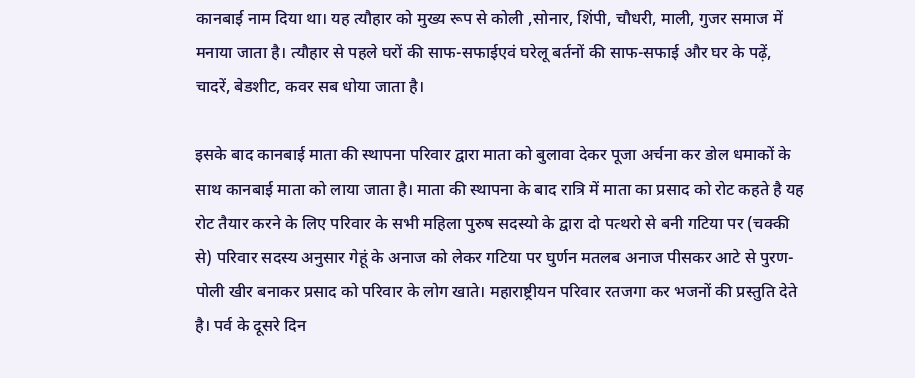कानबाई नाम दिया था। यह त्यौहार को मुख्य रूप से कोली ,सोनार, शिंपी, चौधरी, माली, गुजर समाज में मनाया जाता है। त्यौहार से पहले घरों की साफ-सफाईएवं घरेलू बर्तनों की साफ-सफाई और घर के पढ़ें, चादरें, बेडशीट, कवर सब धोया जाता है।

इसके बाद कानबाई माता की स्थापना परिवार द्वारा माता को बुलावा देकर पूजा अर्चना कर डोल धमाकों के साथ कानबाई माता को लाया जाता है। माता की स्थापना के बाद रात्रि में माता का प्रसाद को रोट कहते है यह रोट तैयार करने के लिए परिवार के सभी महिला पुरुष सदस्यो के द्वारा दो पत्थरो से बनी गटिया पर (चक्की से) परिवार सदस्य अनुसार गेहूं के अनाज को लेकर गटिया पर घुर्णन मतलब अनाज पीसकर आटे से पुरण-पोली खीर बनाकर प्रसाद को परिवार के लोग खाते। महाराष्ट्रीयन परिवार रतजगा कर भजनों की प्रस्तुति देते है। पर्व के दूसरे दिन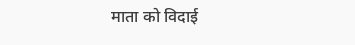माता को विदाई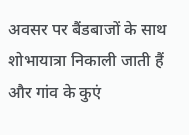अवसर पर बैंडबाजों के साथ शोभायात्रा निकाली जाती हैं और गांव के कुएं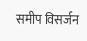समीप विसर्जन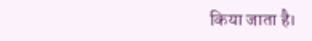किया जाता है।